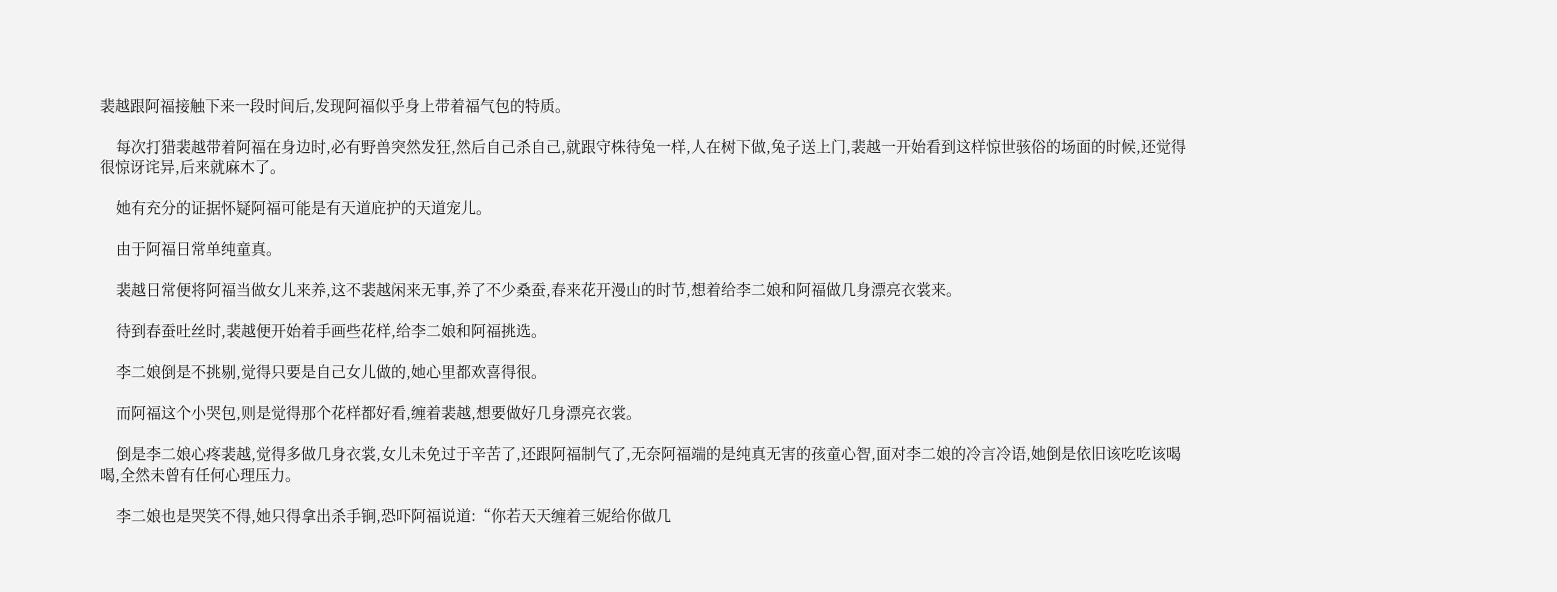裴越跟阿福接触下来一段时间后,发现阿福似乎身上带着福气包的特质。

    每次打猎裴越带着阿福在身边时,必有野兽突然发狂,然后自己杀自己,就跟守株待兔一样,人在树下做,兔子送上门,裴越一开始看到这样惊世骇俗的场面的时候,还觉得很惊讶诧异,后来就麻木了。

    她有充分的证据怀疑阿福可能是有天道庇护的天道宠儿。

    由于阿福日常单纯童真。

    裴越日常便将阿福当做女儿来养,这不裴越闲来无事,养了不少桑蚕,春来花开漫山的时节,想着给李二娘和阿福做几身漂亮衣裳来。

    待到春蚕吐丝时,裴越便开始着手画些花样,给李二娘和阿福挑选。

    李二娘倒是不挑剔,觉得只要是自己女儿做的,她心里都欢喜得很。

    而阿福这个小哭包,则是觉得那个花样都好看,缠着裴越,想要做好几身漂亮衣裳。

    倒是李二娘心疼裴越,觉得多做几身衣裳,女儿未免过于辛苦了,还跟阿福制气了,无奈阿福端的是纯真无害的孩童心智,面对李二娘的冷言冷语,她倒是依旧该吃吃该喝喝,全然未曾有任何心理压力。

    李二娘也是哭笑不得,她只得拿出杀手锏,恐吓阿福说道:“你若天天缠着三妮给你做几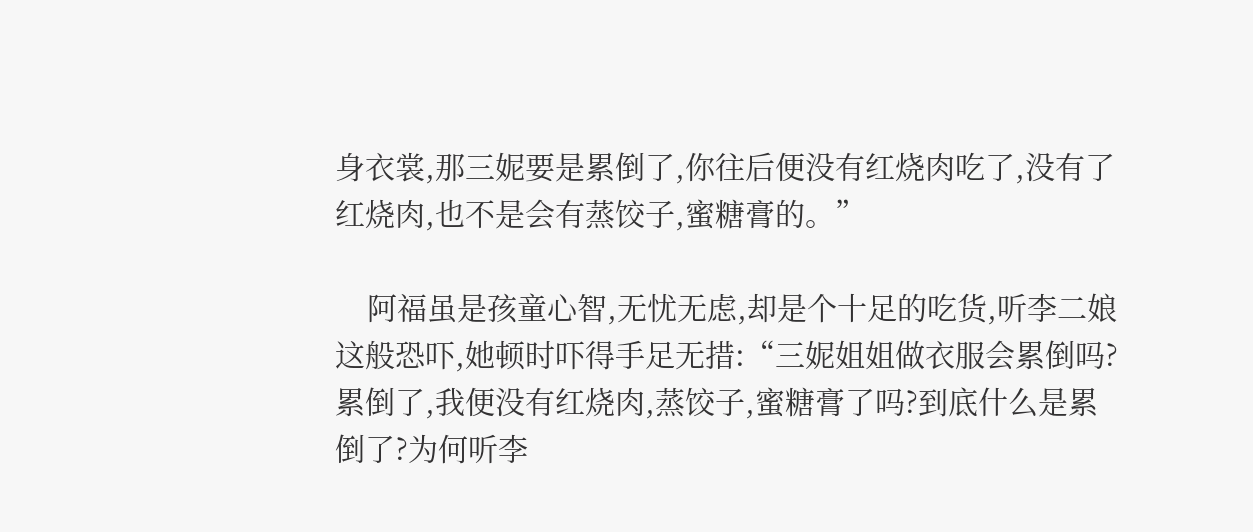身衣裳,那三妮要是累倒了,你往后便没有红烧肉吃了,没有了红烧肉,也不是会有蒸饺子,蜜糖膏的。”

    阿福虽是孩童心智,无忧无虑,却是个十足的吃货,听李二娘这般恐吓,她顿时吓得手足无措:“三妮姐姐做衣服会累倒吗?累倒了,我便没有红烧肉,蒸饺子,蜜糖膏了吗?到底什么是累倒了?为何听李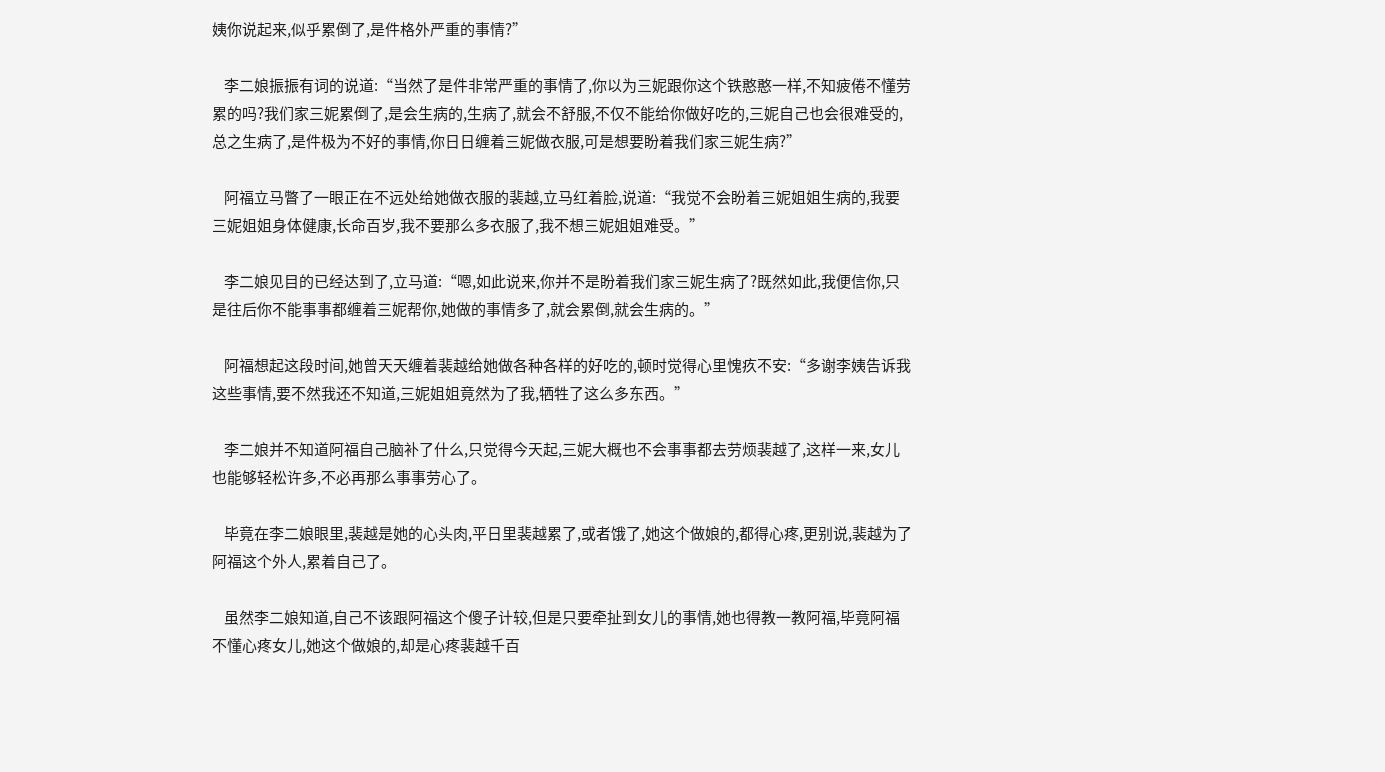姨你说起来,似乎累倒了,是件格外严重的事情?”

    李二娘振振有词的说道:“当然了是件非常严重的事情了,你以为三妮跟你这个铁憨憨一样,不知疲倦不懂劳累的吗?我们家三妮累倒了,是会生病的,生病了,就会不舒服,不仅不能给你做好吃的,三妮自己也会很难受的,总之生病了,是件极为不好的事情,你日日缠着三妮做衣服,可是想要盼着我们家三妮生病?”

    阿福立马瞥了一眼正在不远处给她做衣服的裴越,立马红着脸,说道:“我觉不会盼着三妮姐姐生病的,我要三妮姐姐身体健康,长命百岁,我不要那么多衣服了,我不想三妮姐姐难受。”

    李二娘见目的已经达到了,立马道:“嗯,如此说来,你并不是盼着我们家三妮生病了?既然如此,我便信你,只是往后你不能事事都缠着三妮帮你,她做的事情多了,就会累倒,就会生病的。”

    阿福想起这段时间,她曾天天缠着裴越给她做各种各样的好吃的,顿时觉得心里愧疚不安:“多谢李姨告诉我这些事情,要不然我还不知道,三妮姐姐竟然为了我,牺牲了这么多东西。”

    李二娘并不知道阿福自己脑补了什么,只觉得今天起,三妮大概也不会事事都去劳烦裴越了,这样一来,女儿也能够轻松许多,不必再那么事事劳心了。

    毕竟在李二娘眼里,裴越是她的心头肉,平日里裴越累了,或者饿了,她这个做娘的,都得心疼,更别说,裴越为了阿福这个外人,累着自己了。

    虽然李二娘知道,自己不该跟阿福这个傻子计较,但是只要牵扯到女儿的事情,她也得教一教阿福,毕竟阿福不懂心疼女儿,她这个做娘的,却是心疼裴越千百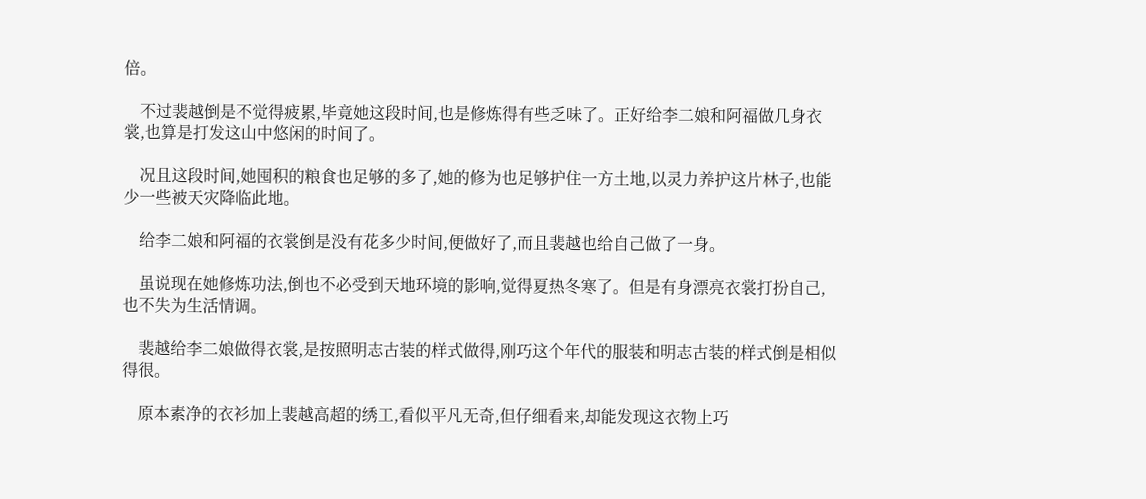倍。

    不过裴越倒是不觉得疲累,毕竟她这段时间,也是修炼得有些乏味了。正好给李二娘和阿福做几身衣裳,也算是打发这山中悠闲的时间了。

    况且这段时间,她囤积的粮食也足够的多了,她的修为也足够护住一方土地,以灵力养护这片林子,也能少一些被天灾降临此地。

    给李二娘和阿福的衣裳倒是没有花多少时间,便做好了,而且裴越也给自己做了一身。

    虽说现在她修炼功法,倒也不必受到天地环境的影响,觉得夏热冬寒了。但是有身漂亮衣裳打扮自己,也不失为生活情调。

    裴越给李二娘做得衣裳,是按照明志古装的样式做得,刚巧这个年代的服装和明志古装的样式倒是相似得很。

    原本素净的衣衫加上裴越高超的绣工,看似平凡无奇,但仔细看来,却能发现这衣物上巧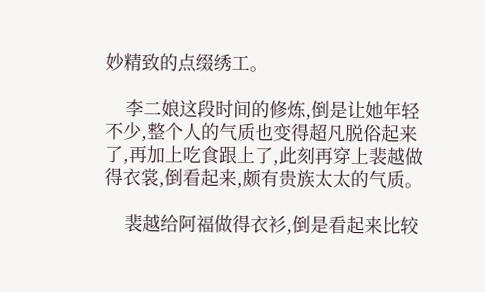妙精致的点缀绣工。

    李二娘这段时间的修炼,倒是让她年轻不少,整个人的气质也变得超凡脱俗起来了,再加上吃食跟上了,此刻再穿上裴越做得衣裳,倒看起来,颇有贵族太太的气质。

    裴越给阿福做得衣衫,倒是看起来比较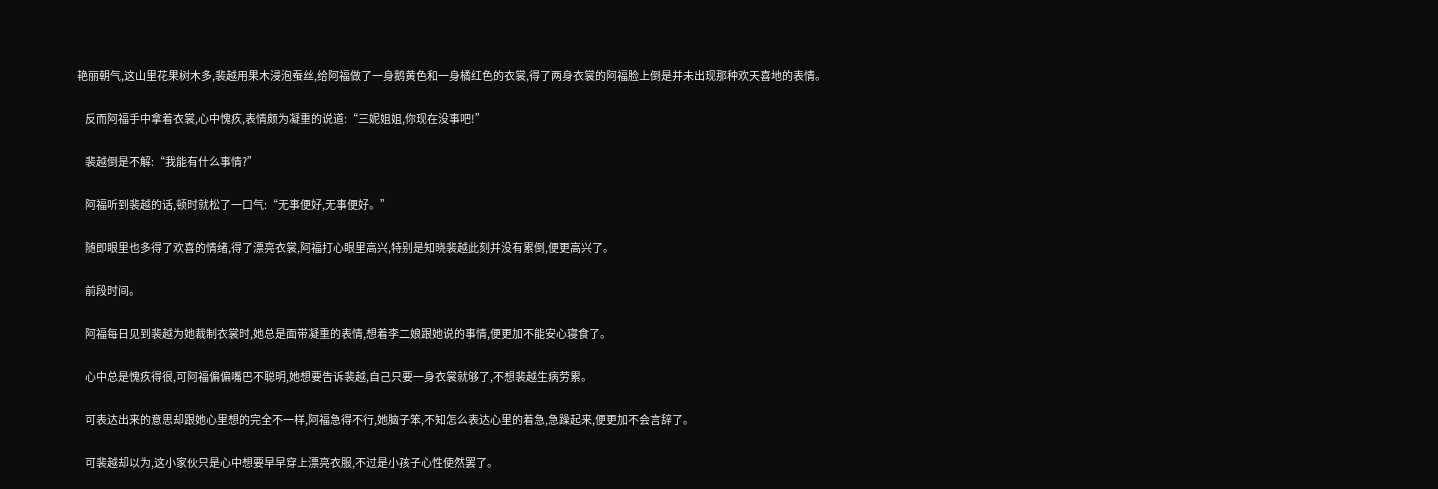艳丽朝气,这山里花果树木多,裴越用果木浸泡蚕丝,给阿福做了一身鹅黄色和一身橘红色的衣裳,得了两身衣裳的阿福脸上倒是并未出现那种欢天喜地的表情。

    反而阿福手中拿着衣裳,心中愧疚,表情颇为凝重的说道:“三妮姐姐,你现在没事吧!”

    裴越倒是不解:“我能有什么事情?”

    阿福听到裴越的话,顿时就松了一口气:“无事便好,无事便好。”

    随即眼里也多得了欢喜的情绪,得了漂亮衣裳,阿福打心眼里高兴,特别是知晓裴越此刻并没有累倒,便更高兴了。

    前段时间。

    阿福每日见到裴越为她裁制衣裳时,她总是面带凝重的表情,想着李二娘跟她说的事情,便更加不能安心寝食了。

    心中总是愧疚得很,可阿福偏偏嘴巴不聪明,她想要告诉裴越,自己只要一身衣裳就够了,不想裴越生病劳累。

    可表达出来的意思却跟她心里想的完全不一样,阿福急得不行,她脑子笨,不知怎么表达心里的着急,急躁起来,便更加不会言辞了。

    可裴越却以为,这小家伙只是心中想要早早穿上漂亮衣服,不过是小孩子心性使然罢了。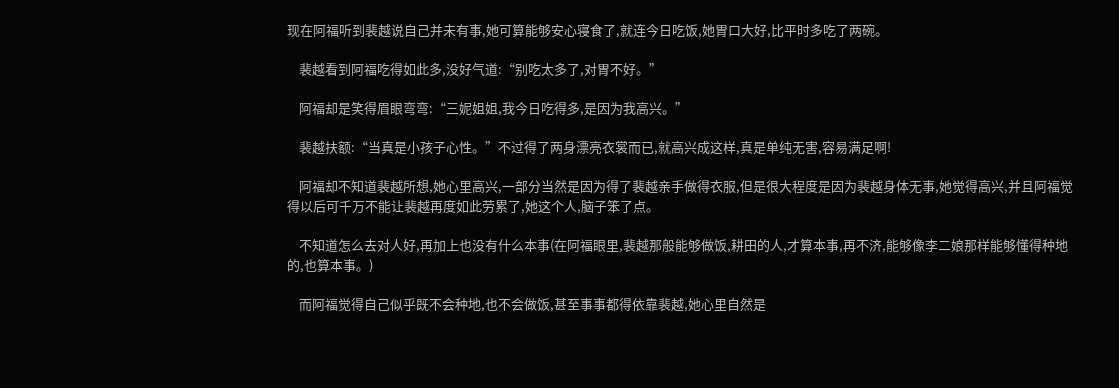现在阿福听到裴越说自己并未有事,她可算能够安心寝食了,就连今日吃饭,她胃口大好,比平时多吃了两碗。

    裴越看到阿福吃得如此多,没好气道:“别吃太多了,对胃不好。”

    阿福却是笑得眉眼弯弯:“三妮姐姐,我今日吃得多,是因为我高兴。”

    裴越扶额:“当真是小孩子心性。”不过得了两身漂亮衣裳而已,就高兴成这样,真是单纯无害,容易满足啊!

    阿福却不知道裴越所想,她心里高兴,一部分当然是因为得了裴越亲手做得衣服,但是很大程度是因为裴越身体无事,她觉得高兴,并且阿福觉得以后可千万不能让裴越再度如此劳累了,她这个人,脑子笨了点。

    不知道怎么去对人好,再加上也没有什么本事(在阿福眼里,裴越那般能够做饭,耕田的人,才算本事,再不济,能够像李二娘那样能够懂得种地的,也算本事。)

    而阿福觉得自己似乎既不会种地,也不会做饭,甚至事事都得依靠裴越,她心里自然是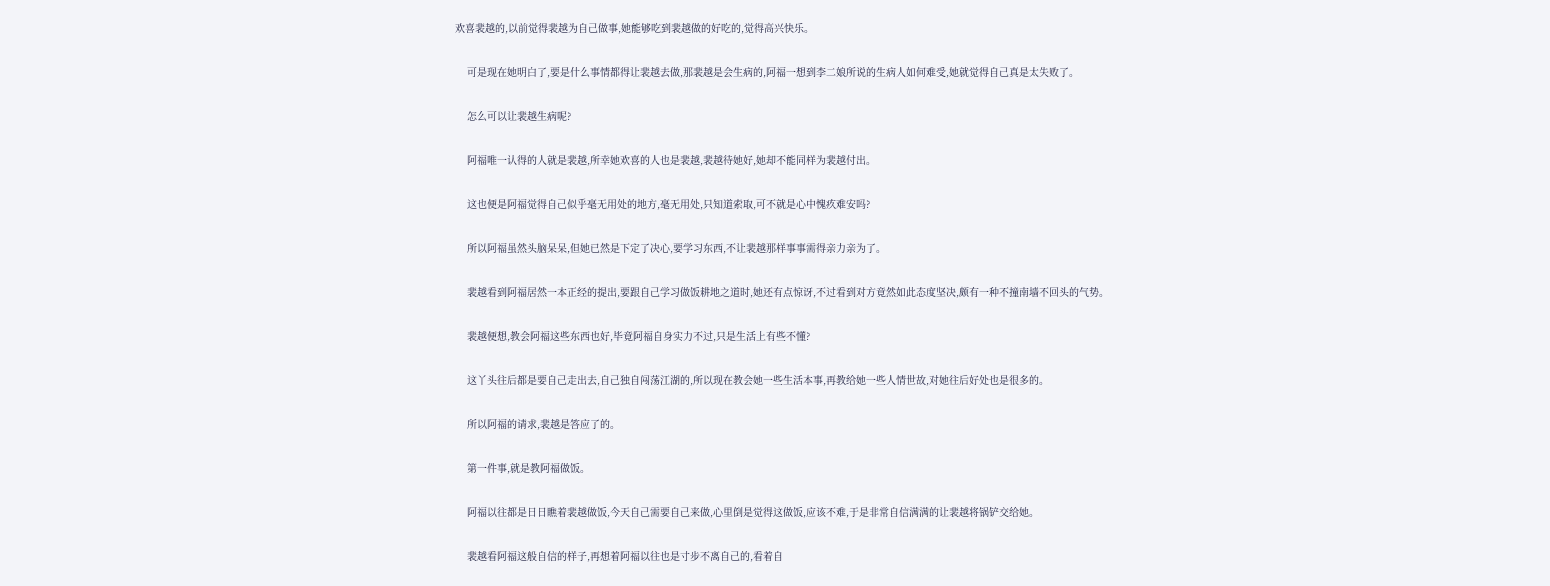欢喜裴越的,以前觉得裴越为自己做事,她能够吃到裴越做的好吃的,觉得高兴快乐。

    可是现在她明白了,要是什么事情都得让裴越去做,那裴越是会生病的,阿福一想到李二娘所说的生病人如何难受,她就觉得自己真是太失败了。

    怎么可以让裴越生病呢?

    阿福唯一认得的人就是裴越,所幸她欢喜的人也是裴越,裴越待她好,她却不能同样为裴越付出。

    这也便是阿福觉得自己似乎毫无用处的地方,毫无用处,只知道索取,可不就是心中愧疚难安吗?

    所以阿福虽然头脑呆呆,但她已然是下定了决心,要学习东西,不让裴越那样事事需得亲力亲为了。

    裴越看到阿福居然一本正经的提出,要跟自己学习做饭耕地之道时,她还有点惊讶,不过看到对方竟然如此态度坚决,颇有一种不撞南墙不回头的气势。

    裴越便想,教会阿福这些东西也好,毕竟阿福自身实力不过,只是生活上有些不懂?

    这丫头往后都是要自己走出去,自己独自闯荡江湖的,所以现在教会她一些生活本事,再教给她一些人情世故,对她往后好处也是很多的。

    所以阿福的请求,裴越是答应了的。

    第一件事,就是教阿福做饭。

    阿福以往都是日日瞧着裴越做饭,今天自己需要自己来做,心里倒是觉得这做饭,应该不难,于是非常自信满满的让裴越将锅铲交给她。

    裴越看阿福这般自信的样子,再想着阿福以往也是寸步不离自己的,看着自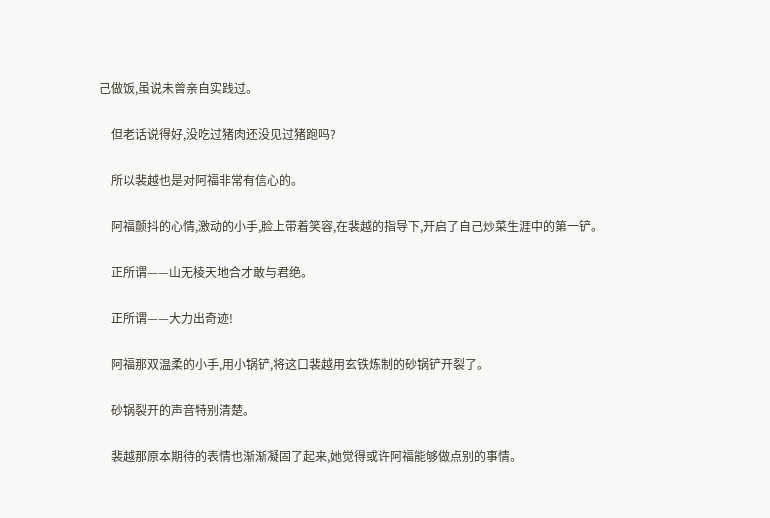己做饭,虽说未曾亲自实践过。

    但老话说得好,没吃过猪肉还没见过猪跑吗?

    所以裴越也是对阿福非常有信心的。

    阿福颤抖的心情,激动的小手,脸上带着笑容,在裴越的指导下,开启了自己炒菜生涯中的第一铲。

    正所谓——山无棱天地合才敢与君绝。

    正所谓——大力出奇迹!

    阿福那双温柔的小手,用小锅铲,将这口裴越用玄铁炼制的砂锅铲开裂了。

    砂锅裂开的声音特别清楚。

    裴越那原本期待的表情也渐渐凝固了起来,她觉得或许阿福能够做点别的事情。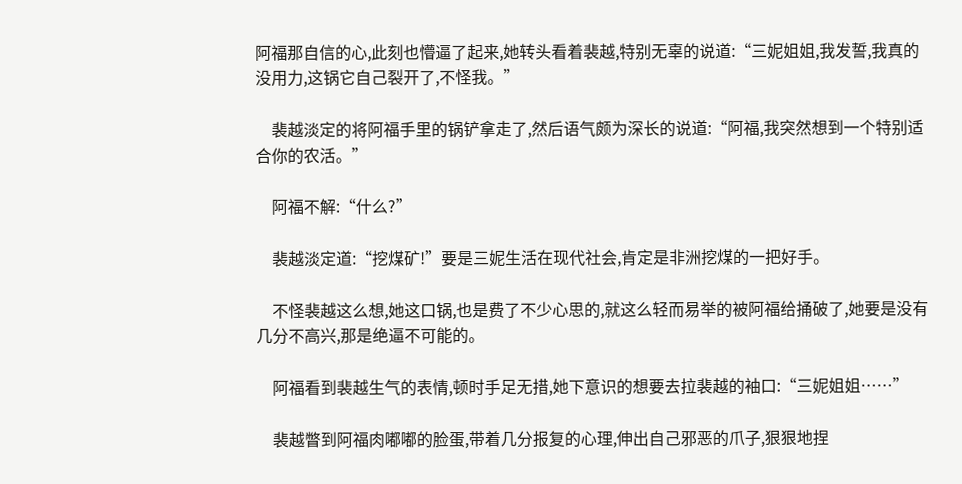阿福那自信的心,此刻也懵逼了起来,她转头看着裴越,特别无辜的说道:“三妮姐姐,我发誓,我真的没用力,这锅它自己裂开了,不怪我。”

    裴越淡定的将阿福手里的锅铲拿走了,然后语气颇为深长的说道:“阿福,我突然想到一个特别适合你的农活。”

    阿福不解:“什么?”

    裴越淡定道:“挖煤矿!”要是三妮生活在现代社会,肯定是非洲挖煤的一把好手。

    不怪裴越这么想,她这口锅,也是费了不少心思的,就这么轻而易举的被阿福给捅破了,她要是没有几分不高兴,那是绝逼不可能的。

    阿福看到裴越生气的表情,顿时手足无措,她下意识的想要去拉裴越的袖口:“三妮姐姐……”

    裴越瞥到阿福肉嘟嘟的脸蛋,带着几分报复的心理,伸出自己邪恶的爪子,狠狠地捏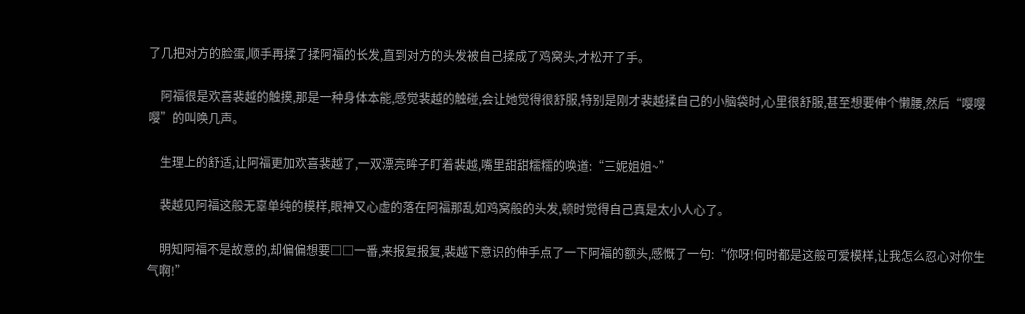了几把对方的脸蛋,顺手再揉了揉阿福的长发,直到对方的头发被自己揉成了鸡窝头,才松开了手。

    阿福很是欢喜裴越的触摸,那是一种身体本能,感觉裴越的触碰,会让她觉得很舒服,特别是刚才裴越揉自己的小脑袋时,心里很舒服,甚至想要伸个懒腰,然后“嘤嘤嘤”的叫唤几声。

    生理上的舒适,让阿福更加欢喜裴越了,一双漂亮眸子盯着裴越,嘴里甜甜糯糯的唤道:“三妮姐姐~”

    裴越见阿福这般无辜单纯的模样,眼神又心虚的落在阿福那乱如鸡窝般的头发,顿时觉得自己真是太小人心了。

    明知阿福不是故意的,却偏偏想要□□一番,来报复报复,裴越下意识的伸手点了一下阿福的额头,感慨了一句:“你呀!何时都是这般可爱模样,让我怎么忍心对你生气啊!”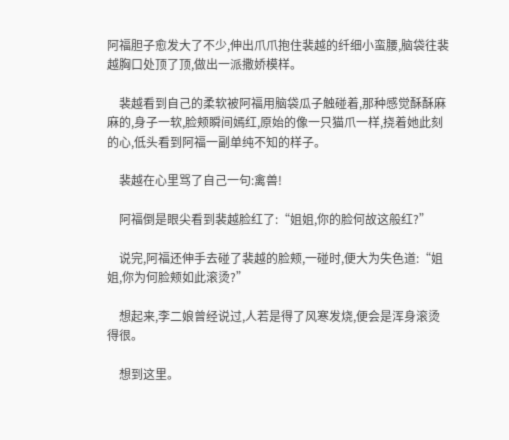阿福胆子愈发大了不少,伸出爪爪抱住裴越的纤细小蛮腰,脑袋往裴越胸口处顶了顶,做出一派撒娇模样。

    裴越看到自己的柔软被阿福用脑袋瓜子触碰着,那种感觉酥酥麻麻的,身子一软,脸颊瞬间嫣红,原始的像一只猫爪一样,挠着她此刻的心,低头看到阿福一副单纯不知的样子。

    裴越在心里骂了自己一句:禽兽!

    阿福倒是眼尖看到裴越脸红了:“姐姐,你的脸何故这般红?”

    说完,阿福还伸手去碰了裴越的脸颊,一碰时,便大为失色道:“姐姐,你为何脸颊如此滚烫?”

    想起来,李二娘曾经说过,人若是得了风寒发烧,便会是浑身滚烫得很。

    想到这里。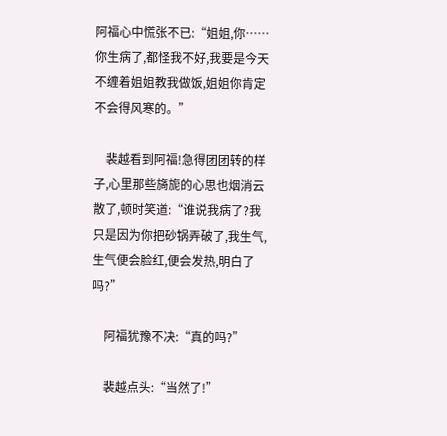阿福心中慌张不已:“姐姐,你……你生病了,都怪我不好,我要是今天不缠着姐姐教我做饭,姐姐你肯定不会得风寒的。”

    裴越看到阿福!急得团团转的样子,心里那些旖旎的心思也烟消云散了,顿时笑道:“谁说我病了?我只是因为你把砂锅弄破了,我生气,生气便会脸红,便会发热,明白了吗?”

    阿福犹豫不决:“真的吗?”

    裴越点头:“当然了!”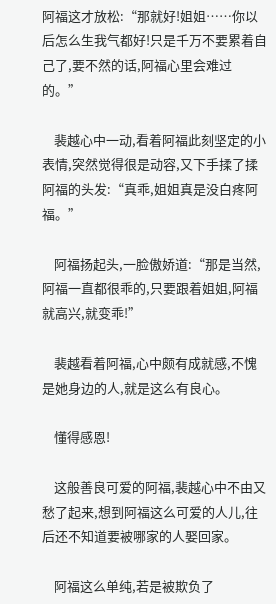阿福这才放松:“那就好!姐姐……你以后怎么生我气都好!只是千万不要累着自己了,要不然的话,阿福心里会难过的。”

    裴越心中一动,看着阿福此刻坚定的小表情,突然觉得很是动容,又下手揉了揉阿福的头发:“真乖,姐姐真是没白疼阿福。”

    阿福扬起头,一脸傲娇道:“那是当然,阿福一直都很乖的,只要跟着姐姐,阿福就高兴,就变乖!”

    裴越看着阿福,心中颇有成就感,不愧是她身边的人,就是这么有良心。

    懂得感恩!

    这般善良可爱的阿福,裴越心中不由又愁了起来,想到阿福这么可爱的人儿,往后还不知道要被哪家的人娶回家。

    阿福这么单纯,若是被欺负了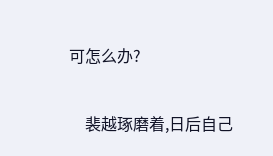可怎么办?

    裴越琢磨着,日后自己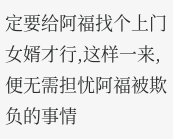定要给阿福找个上门女婿才行,这样一来,便无需担忧阿福被欺负的事情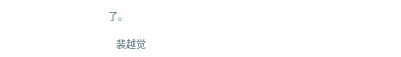了。

    裴越觉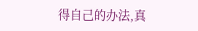得自己的办法,真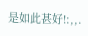是如此甚好!:,,.